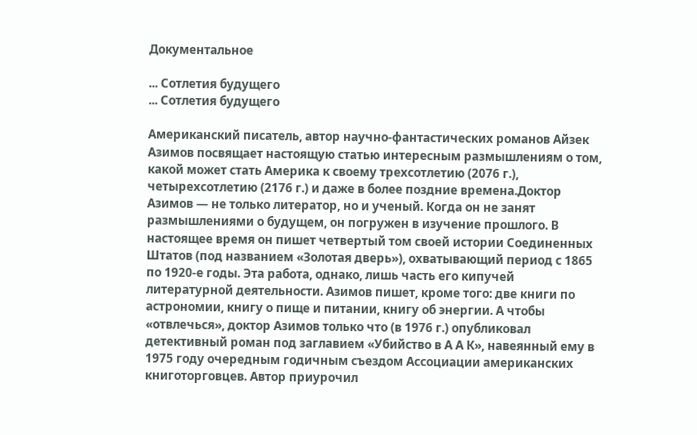Документальное

... Сотлетия будущего
... Сотлетия будущего

Американский писатель, автор научно-фантастических романов Айзек Азимов посвящает настоящую статью интересным размышлениям о том, какой может стать Америка к своему трехсотлетию (2076 г.), четырехсотлетию (2176 г.) и даже в более поздние времена.Доктор Азимов — не только литератор, но и ученый. Когда он не занят размышлениями о будущем, он погружен в изучение прошлого. В настоящее время он пишет четвертый том своей истории Соединенных Штатов (под названием «Золотая дверь»), охватывающий период с 1865 по 1920-е годы. Эта работа, однако, лишь часть его кипучей литературной деятельности. Азимов пишет, кроме того: две книги по астрономии, книгу о пище и питании, книгу об энергии. А чтобы «отвлечься», доктор Азимов только что (в 1976 г.) опубликовал детективный роман под заглавием «Убийство в А А К», навеянный ему в 1975 году очередным годичным съездом Ассоциации американских книготорговцев. Автор приурочил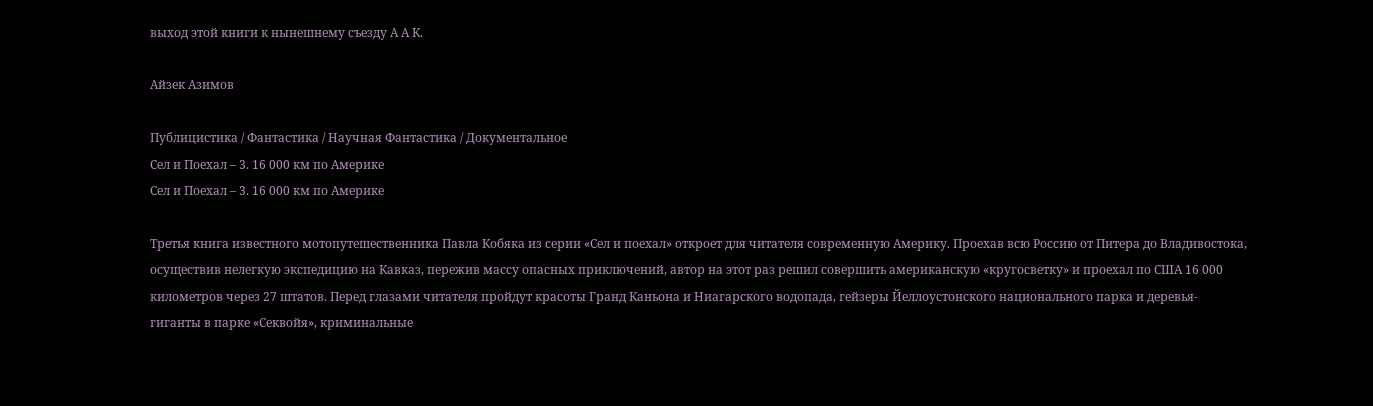выход этой книги к нынешнему съезду А А К.

Айзек Азимов

Публицистика / Фантастика / Научная Фантастика / Документальное
Сел и Поехал – 3. 16 000 км по Америке
Сел и Поехал – 3. 16 000 км по Америке

Третья книга известного мотопутешественника Павла Кобяка из серии «Сел и поехал» откроет для читателя современную Америку. Проехав всю Россию от Питера до Владивостока, осуществив нелегкую экспедицию на Кавказ, пережив массу опасных приключений, автор на этот раз решил совершить американскую «кругосветку» и проехал по США 16 000 километров через 27 штатов. Перед глазами читателя пройдут красоты Гранд Каньона и Ниагарского водопада, гейзеры Йеллоустонского национального парка и деревья-гиганты в парке «Секвойя», криминальные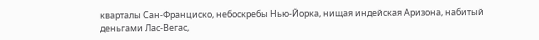кварталы Сан-Франциско, небоскребы Нью-Йорка, нищая индейская Аризона, набитый деньгами Лас-Вегас,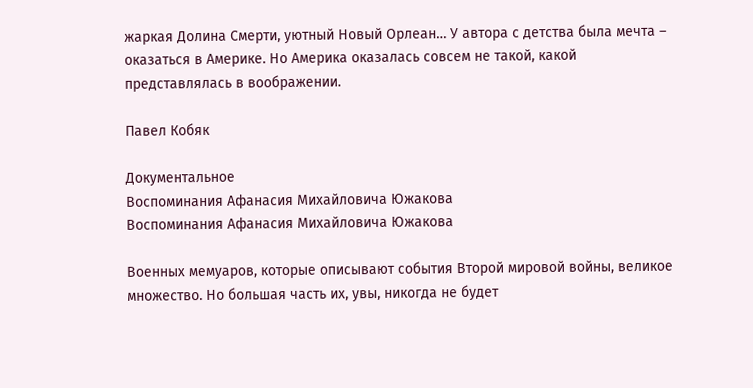жаркая Долина Смерти, уютный Новый Орлеан… У автора с детства была мечта – оказаться в Америке. Но Америка оказалась совсем не такой, какой представлялась в воображении.

Павел Кобяк

Документальное
Воспоминания Афанасия Михайловича Южакова
Воспоминания Афанасия Михайловича Южакова

Военных мемуаров, которые описывают события Второй мировой войны, великое множество. Но большая часть их, увы, никогда не будет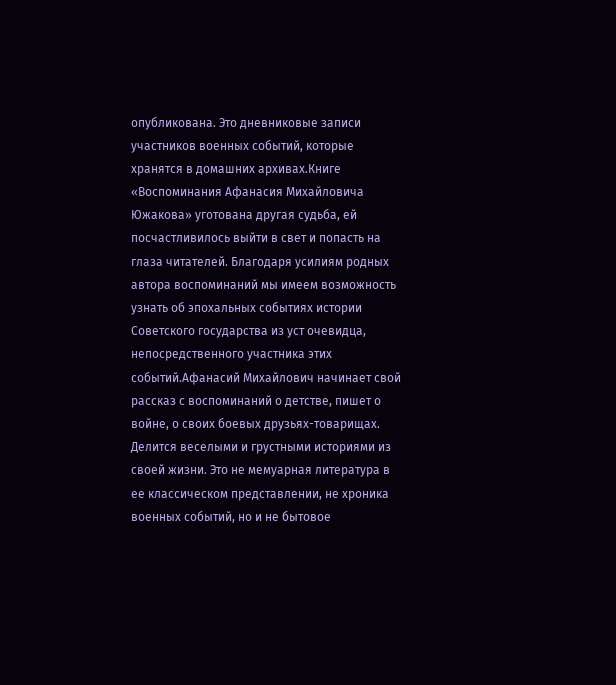опубликована. Это дневниковые записи участников военных событий, которые хранятся в домашних архивах.Книге «Воспоминания Афанасия Михайловича Южакова» уготована другая судьба, ей посчастливилось выйти в свет и попасть на глаза читателей. Благодаря усилиям родных автора воспоминаний мы имеем возможность узнать об эпохальных событиях истории Советского государства из уст очевидца, непосредственного участника этих событий.Афанасий Михайлович начинает свой рассказ с воспоминаний о детстве, пишет о войне, о своих боевых друзьях-товарищах. Делится веселыми и грустными историями из своей жизни. Это не мемуарная литература в ее классическом представлении, не хроника военных событий, но и не бытовое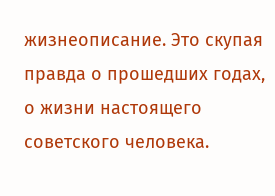жизнеописание. Это скупая правда о прошедших годах, о жизни настоящего советского человека.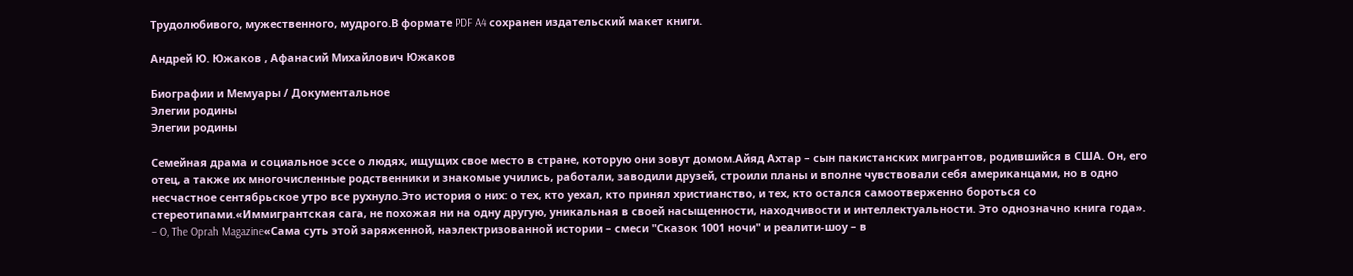Трудолюбивого, мужественного, мудрого.В формате PDF A4 сохранен издательский макет книги.

Андрей Ю. Южаков , Афанасий Михайлович Южаков

Биографии и Мемуары / Документальное
Элегии родины
Элегии родины

Семейная драма и социальное эссе о людях, ищущих свое место в стране, которую они зовут домом.Айяд Ахтар – сын пакистанских мигрантов, родившийся в США. Он, его отец, а также их многочисленные родственники и знакомые учились, работали, заводили друзей, строили планы и вполне чувствовали себя американцами, но в одно несчастное сентябрьское утро все рухнуло.Это история о них: о тех, кто уехал, кто принял христианство, и тех, кто остался самоотверженно бороться со стереотипами.«Иммигрантская сага, не похожая ни на одну другую, уникальная в своей насыщенности, находчивости и интеллектуальности. Это однозначно книга года». – O, The Oprah Magazine«Сама суть этой заряженной, наэлектризованной истории – смеси "Сказок 1001 ночи" и реалити-шоу – в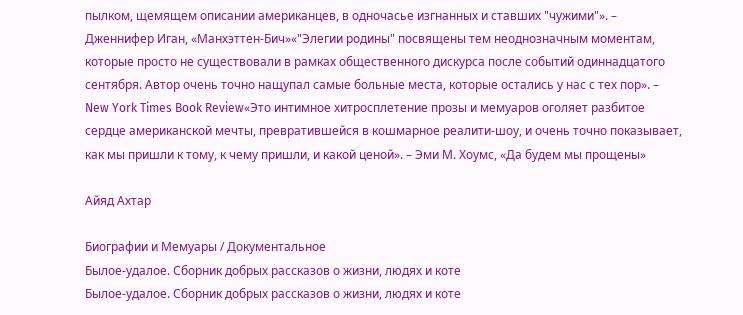пылком, щемящем описании американцев, в одночасье изгнанных и ставших "чужими"». – Дженнифер Иган, «Манхэттен-Бич»«"Элегии родины" посвящены тем неоднозначным моментам, которые просто не существовали в рамках общественного дискурса после событий одиннадцатого сентября. Автор очень точно нащупал самые больные места, которые остались у нас с тех пор». – New York Times Book Review«Это интимное хитросплетение прозы и мемуаров оголяет разбитое сердце американской мечты, превратившейся в кошмарное реалити-шоу, и очень точно показывает, как мы пришли к тому, к чему пришли, и какой ценой». – Эми М. Хоумс, «Да будем мы прощены»

Айяд Ахтар

Биографии и Мемуары / Документальное
Былое-удалое. Сборник добрых рассказов о жизни, людях и коте
Былое-удалое. Сборник добрых рассказов о жизни, людях и коте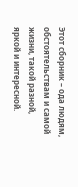Этот сборник – ода людям, обстоятельствам и самой жизни, такой разной, яркой и интересной.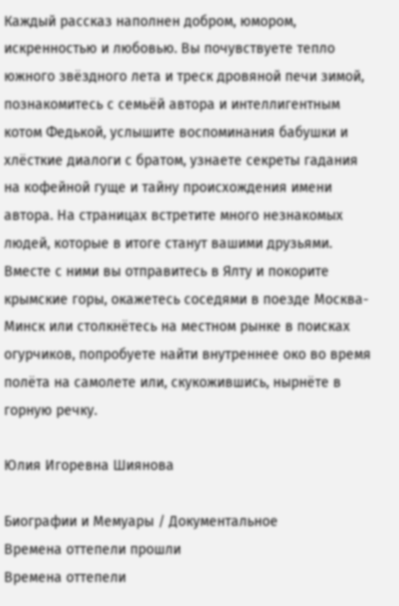Каждый рассказ наполнен добром, юмором, искренностью и любовью. Вы почувствуете тепло южного звёздного лета и треск дровяной печи зимой, познакомитесь с семьёй автора и интеллигентным котом Федькой, услышите воспоминания бабушки и хлёсткие диалоги с братом, узнаете секреты гадания на кофейной гуще и тайну происхождения имени автора. На страницах встретите много незнакомых людей, которые в итоге станут вашими друзьями. Вместе с ними вы отправитесь в Ялту и покорите крымские горы, окажетесь соседями в поезде Москва-Минск или столкнётесь на местном рынке в поисках огурчиков, попробуете найти внутреннее око во время полёта на самолете или, скукожившись, нырнёте в горную речку.

Юлия Игоревна Шиянова

Биографии и Мемуары / Документальное
Времена оттепели прошли
Времена оттепели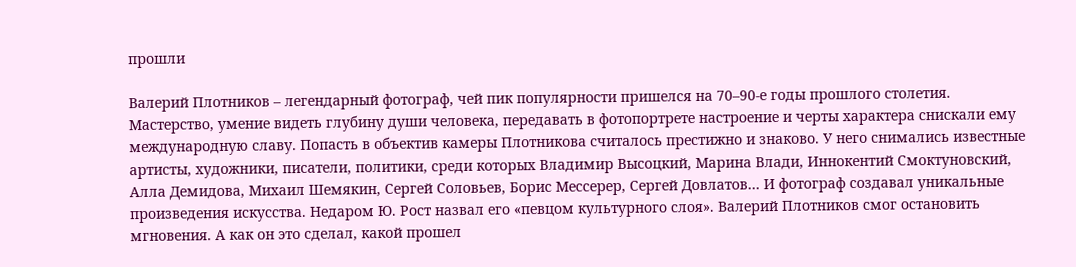прошли

Валерий Плотников – легендарный фотограф, чей пик популярности пришелся на 70–90-е годы прошлого столетия. Мастерство, умение видеть глубину души человека, передавать в фотопортрете настроение и черты характера снискали ему международную славу. Попасть в объектив камеры Плотникова считалось престижно и знаково. У него снимались известные артисты, художники, писатели, политики, среди которых Владимир Высоцкий, Марина Влади, Иннокентий Смоктуновский, Алла Демидова, Михаил Шемякин, Сергей Соловьев, Борис Мессерер, Сергей Довлатов… И фотограф создавал уникальные произведения искусства. Недаром Ю. Рост назвал его «певцом культурного слоя». Валерий Плотников смог остановить мгновения. А как он это сделал, какой прошел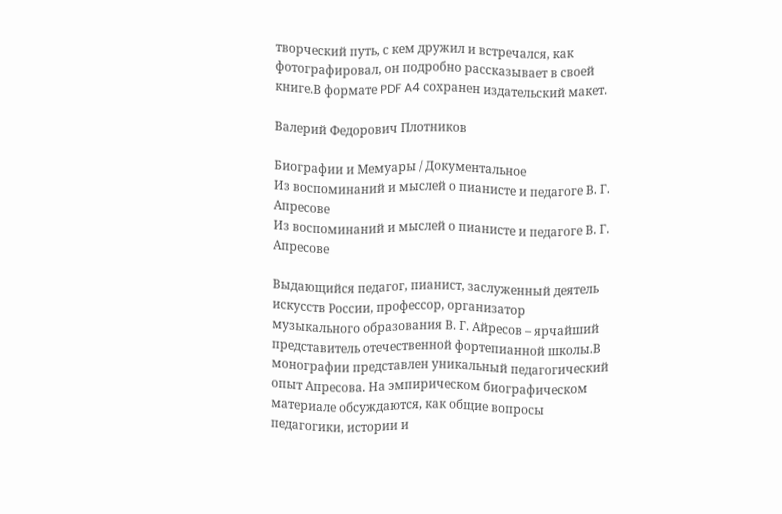творческий путь, с кем дружил и встречался, как фотографировал, он подробно рассказывает в своей книге.В формате PDF A4 сохранен издательский макет.

Валерий Федорович Плотников

Биографии и Мемуары / Документальное
Из воспоминаний и мыслей о пианисте и педагоге В. Г. Апресове
Из воспоминаний и мыслей о пианисте и педагоге В. Г. Апресове

Выдающийся педагог, пианист, заслуженный деятель искусств России, профессор, организатор музыкального образования В. Г. Айресов – ярчайший представитель отечественной фортепианной школы.В монографии представлен уникальный педагогический опыт Апресова. На эмпирическом биографическом материале обсуждаются, как общие вопросы педагогики, истории и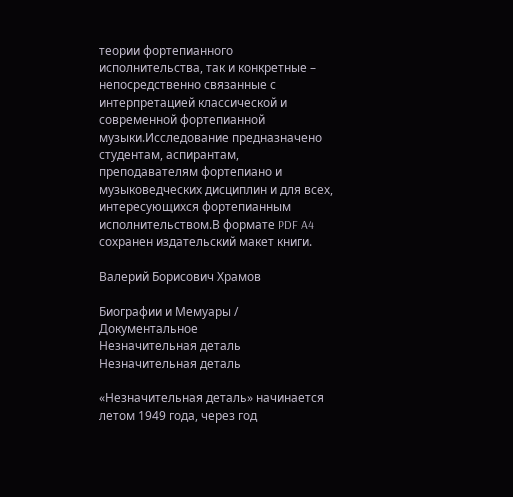теории фортепианного исполнительства, так и конкретные – непосредственно связанные с интерпретацией классической и современной фортепианной музыки.Исследование предназначено студентам, аспирантам, преподавателям фортепиано и музыковедческих дисциплин и для всех, интересующихся фортепианным исполнительством.В формате PDF A4 сохранен издательский макет книги.

Валерий Борисович Храмов

Биографии и Мемуары / Документальное
Незначительная деталь
Незначительная деталь

«Незначительная деталь» начинается летом 1949 года, через год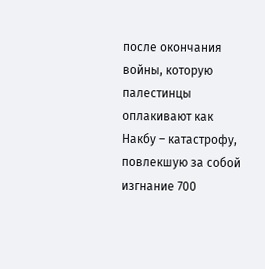после окончания войны, которую палестинцы оплакивают как Накбу – катастрофу, повлекшую за собой изгнание 700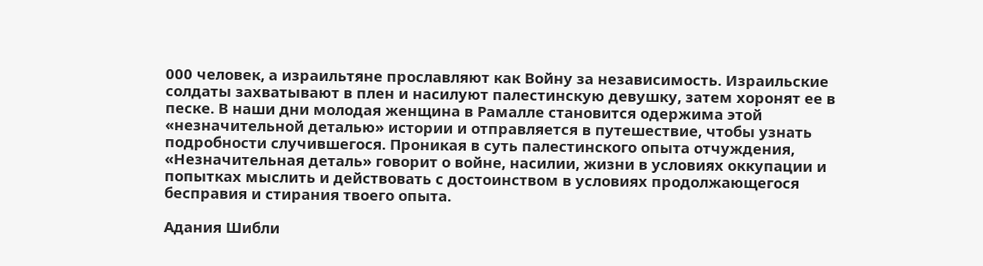000 человек, а израильтяне прославляют как Войну за независимость. Израильские солдаты захватывают в плен и насилуют палестинскую девушку, затем хоронят ее в песке. В наши дни молодая женщина в Рамалле становится одержима этой «незначительной деталью» истории и отправляется в путешествие, чтобы узнать подробности случившегося. Проникая в суть палестинского опыта отчуждения, «Незначительная деталь» говорит о войне, насилии, жизни в условиях оккупации и попытках мыслить и действовать с достоинством в условиях продолжающегося бесправия и стирания твоего опыта.

Адания Шибли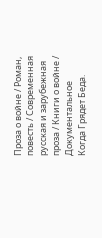Проза о войне / Роман, повесть / Современная русская и зарубежная проза / Книги о войне / Документальное
Когда Грядет Беда.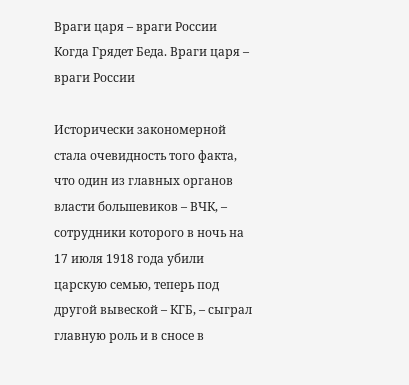Враги царя – враги России
Когда Грядет Беда. Враги царя – враги России

Исторически закономерной стала очевидность того факта, что один из главных органов власти большевиков – ВЧК, – сотрудники которого в ночь на 17 июля 1918 года убили царскую семью, теперь под другой вывеской – КГБ, – сыграл главную роль и в сносе в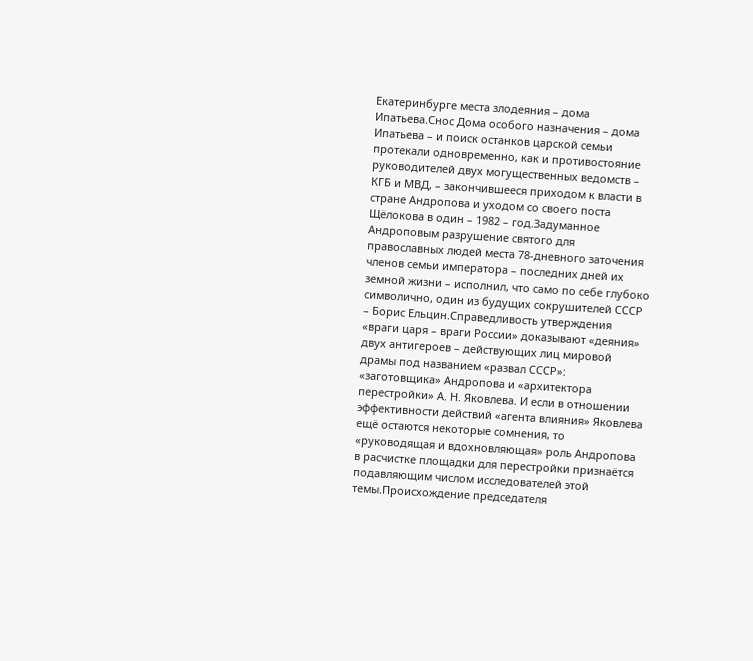Екатеринбурге места злодеяния – дома Ипатьева.Снос Дома особого назначения – дома Ипатьева – и поиск останков царской семьи протекали одновременно, как и противостояние руководителей двух могущественных ведомств – КГБ и МВД, – закончившееся приходом к власти в стране Андропова и уходом со своего поста Щёлокова в один – 1982 – год.Задуманное Андроповым разрушение святого для православных людей места 78-дневного заточения членов семьи императора – последних дней их земной жизни – исполнил, что само по себе глубоко символично, один из будущих сокрушителей СССР – Борис Ельцин.Справедливость утверждения «враги царя – враги России» доказывают «деяния» двух антигероев – действующих лиц мировой драмы под названием «развал СССР»: «заготовщика» Андропова и «архитектора перестройки» А. Н. Яковлева. И если в отношении эффективности действий «агента влияния» Яковлева ещё остаются некоторые сомнения, то «руководящая и вдохновляющая» роль Андропова в расчистке площадки для перестройки признаётся подавляющим числом исследователей этой темы.Происхождение председателя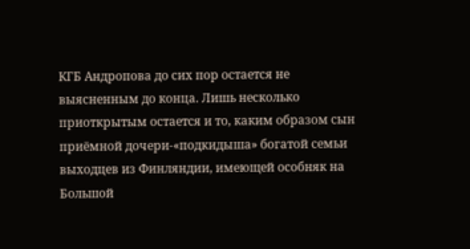КГБ Андропова до сих пор остается не выясненным до конца. Лишь несколько приоткрытым остается и то, каким образом сын приёмной дочери-«подкидыша» богатой семьи выходцев из Финляндии, имеющей особняк на Большой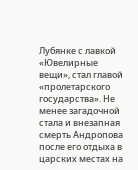Лубянке с лавкой «Ювелирные вещи», стал главой «пролетарского государства». Не менее загадочной стала и внезапная смерть Андропова после его отдыха в царских местах на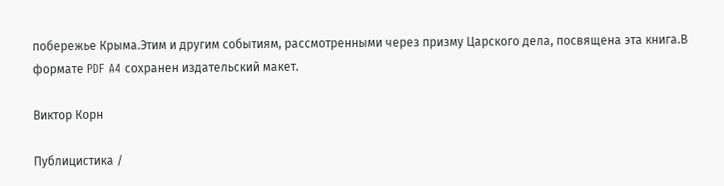побережье Крыма.Этим и другим событиям, рассмотренными через призму Царского дела, посвящена эта книга.В формате PDF A4 сохранен издательский макет.

Виктор Корн

Публицистика /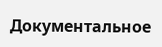Документальное